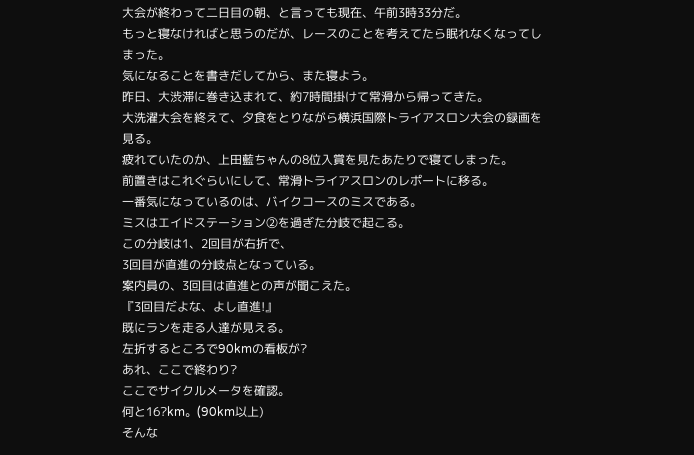大会が終わって二日目の朝、と言っても現在、午前3時33分だ。
もっと寝なければと思うのだが、レースのことを考えてたら眠れなくなってしまった。
気になることを書きだしてから、また寝よう。
昨日、大渋滞に巻き込まれて、約7時間掛けて常滑から帰ってきた。
大洗濯大会を終えて、夕食をとりながら横浜国際トライアスロン大会の録画を見る。
疲れていたのか、上田藍ちゃんの8位入賞を見たあたりで寝てしまった。
前置きはこれぐらいにして、常滑トライアスロンのレポートに移る。
一番気になっているのは、バイクコースのミスである。
ミスはエイドステーション②を過ぎた分岐で起こる。
この分岐は1、2回目が右折で、
3回目が直進の分岐点となっている。
案内員の、3回目は直進との声が聞こえた。
『3回目だよな、よし直進!』
既にランを走る人達が見える。
左折するところで90kmの看板が?
あれ、ここで終わり?
ここでサイクルメータを確認。
何と16?km。(90km以上)
そんな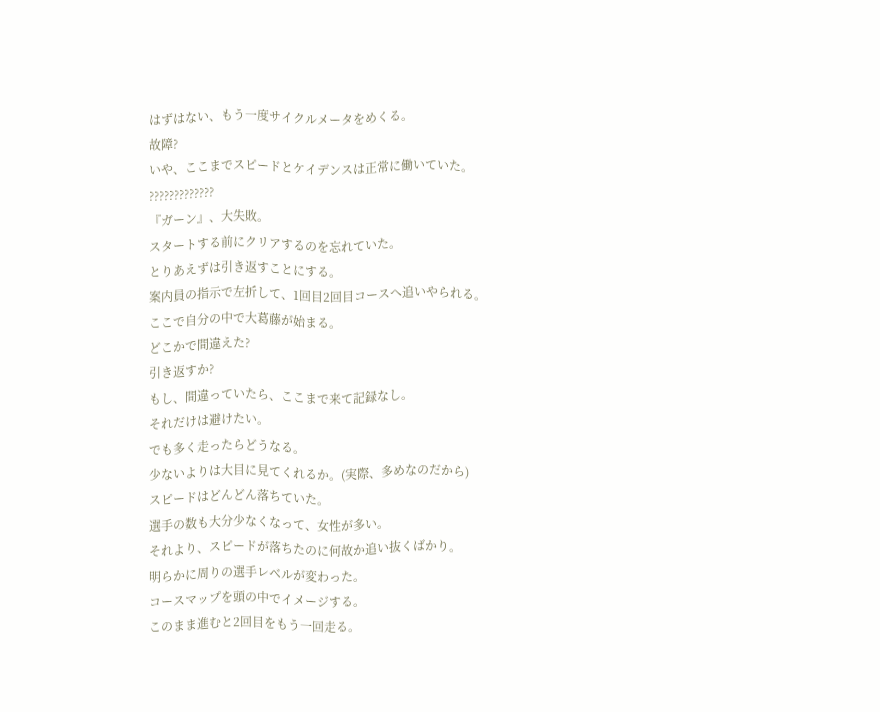はずはない、もう一度サイクルメータをめくる。
故障?
いや、ここまでスピードとケイデンスは正常に働いていた。
?????????????
『ガーン』、大失敗。
スタートする前にクリアするのを忘れていた。
とりあえずは引き返すことにする。
案内員の指示で左折して、1回目2回目コースへ追いやられる。
ここで自分の中で大葛藤が始まる。
どこかで間違えた?
引き返すか?
もし、間違っていたら、ここまで来て記録なし。
それだけは避けたい。
でも多く走ったらどうなる。
少ないよりは大目に見てくれるか。(実際、多めなのだから)
スピードはどんどん落ちていた。
選手の数も大分少なくなって、女性が多い。
それより、スピードが落ちたのに何故か追い抜くばかり。
明らかに周りの選手レベルが変わった。
コースマップを頭の中でイメージする。
このまま進むと2回目をもう一回走る。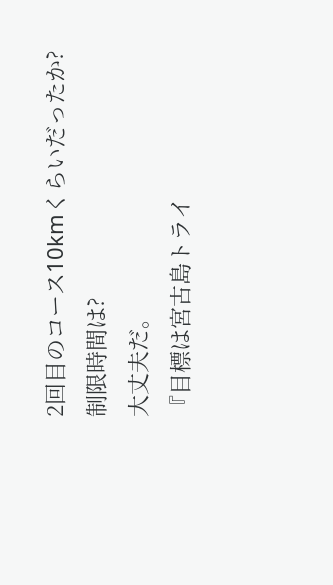2回目のコース10kmくらいだったか?
制限時間は?
大丈夫だ。
『目標は宮古島トライ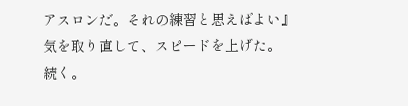アスロンだ。それの練習と思えばよい』
気を取り直して、スピードを上げた。
続く。